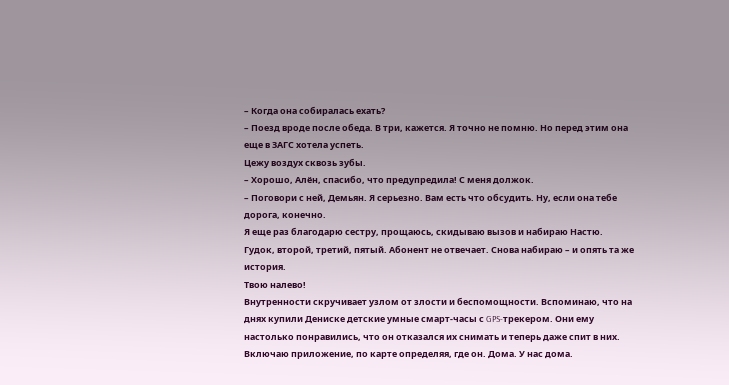– Когда она собиралась ехать?
– Поезд вроде после обеда. В три, кажется. Я точно не помню. Но перед этим она еще в ЗАГС хотела успеть.
Цежу воздух сквозь зубы.
– Хорошо, Алён, спасибо, что предупредила! С меня должок.
– Поговори с ней, Демьян. Я серьезно. Вам есть что обсудить. Ну, если она тебе дорога, конечно.
Я еще раз благодарю сестру, прощаюсь, скидываю вызов и набираю Настю. Гудок, второй, третий, пятый. Абонент не отвечает. Снова набираю – и опять та же история.
Твою налево!
Внутренности скручивает узлом от злости и беспомощности. Вспоминаю, что на днях купили Дениске детские умные смарт-часы с GPS-трекером. Они ему настолько понравились, что он отказался их снимать и теперь даже спит в них. Включаю приложение, по карте определяя, где он. Дома. У нас дома.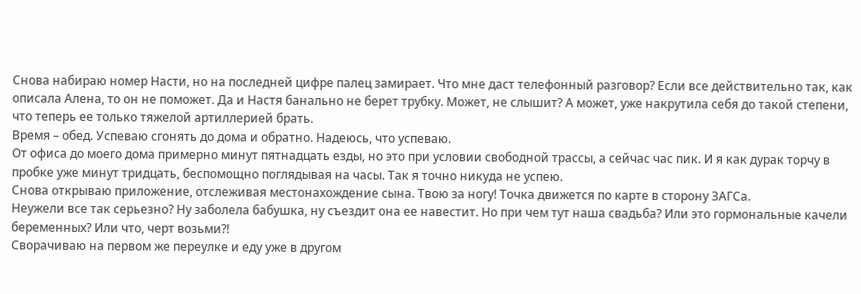Снова набираю номер Насти, но на последней цифре палец замирает. Что мне даст телефонный разговор? Если все действительно так, как описала Алена, то он не поможет. Да и Настя банально не берет трубку. Может, не слышит? А может, уже накрутила себя до такой степени, что теперь ее только тяжелой артиллерией брать.
Время – обед. Успеваю сгонять до дома и обратно. Надеюсь, что успеваю.
От офиса до моего дома примерно минут пятнадцать езды, но это при условии свободной трассы, а сейчас час пик. И я как дурак торчу в пробке уже минут тридцать, беспомощно поглядывая на часы. Так я точно никуда не успею.
Снова открываю приложение, отслеживая местонахождение сына. Твою за ногу! Точка движется по карте в сторону ЗАГСа.
Неужели все так серьезно? Ну заболела бабушка, ну съездит она ее навестит. Но при чем тут наша свадьба? Или это гормональные качели беременных? Или что, черт возьми?!
Сворачиваю на первом же переулке и еду уже в другом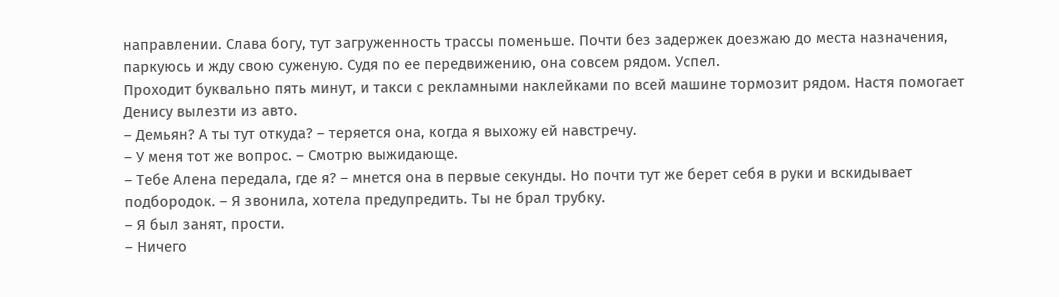направлении. Слава богу, тут загруженность трассы поменьше. Почти без задержек доезжаю до места назначения, паркуюсь и жду свою суженую. Судя по ее передвижению, она совсем рядом. Успел.
Проходит буквально пять минут, и такси с рекламными наклейками по всей машине тормозит рядом. Настя помогает Денису вылезти из авто.
– Демьян? А ты тут откуда? – теряется она, когда я выхожу ей навстречу.
– У меня тот же вопрос. – Смотрю выжидающе.
– Тебе Алена передала, где я? – мнется она в первые секунды. Но почти тут же берет себя в руки и вскидывает подбородок. – Я звонила, хотела предупредить. Ты не брал трубку.
– Я был занят, прости.
– Ничего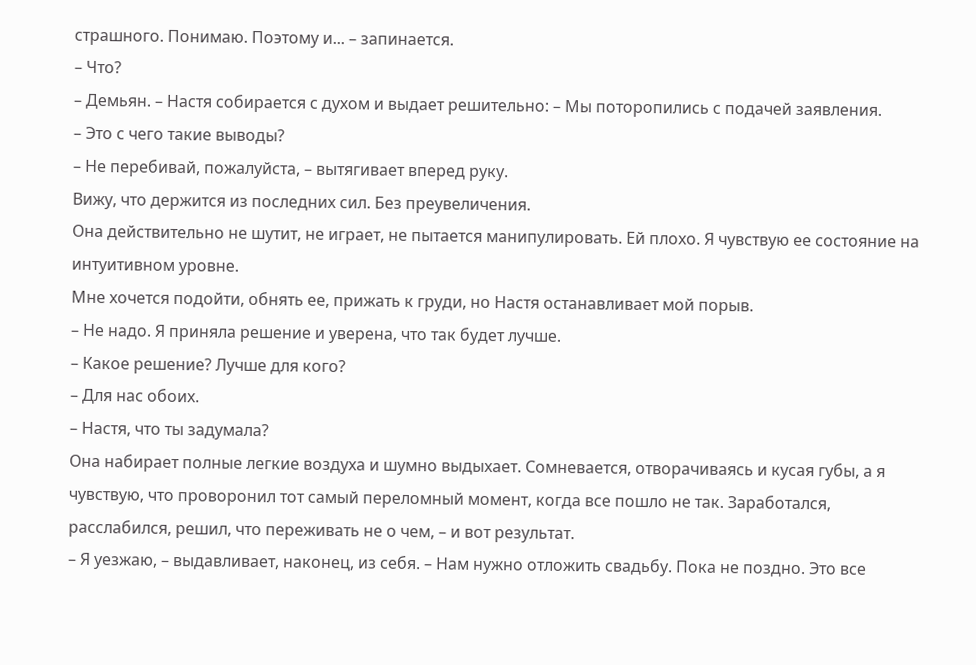страшного. Понимаю. Поэтому и... – запинается.
– Что?
– Демьян. – Настя собирается с духом и выдает решительно: – Мы поторопились с подачей заявления.
– Это с чего такие выводы?
– Не перебивай, пожалуйста, – вытягивает вперед руку.
Вижу, что держится из последних сил. Без преувеличения.
Она действительно не шутит, не играет, не пытается манипулировать. Ей плохо. Я чувствую ее состояние на интуитивном уровне.
Мне хочется подойти, обнять ее, прижать к груди, но Настя останавливает мой порыв.
– Не надо. Я приняла решение и уверена, что так будет лучше.
– Какое решение? Лучше для кого?
– Для нас обоих.
– Настя, что ты задумала?
Она набирает полные легкие воздуха и шумно выдыхает. Сомневается, отворачиваясь и кусая губы, а я чувствую, что проворонил тот самый переломный момент, когда все пошло не так. Заработался, расслабился, решил, что переживать не о чем, – и вот результат.
– Я уезжаю, – выдавливает, наконец, из себя. – Нам нужно отложить свадьбу. Пока не поздно. Это все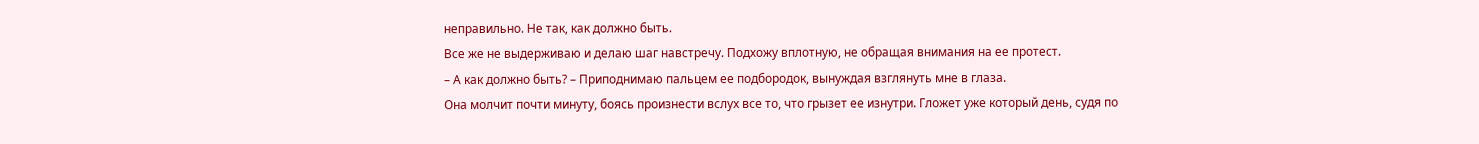неправильно. Не так, как должно быть.
Все же не выдерживаю и делаю шаг навстречу. Подхожу вплотную, не обращая внимания на ее протест.
– А как должно быть? – Приподнимаю пальцем ее подбородок, вынуждая взглянуть мне в глаза.
Она молчит почти минуту, боясь произнести вслух все то, что грызет ее изнутри. Гложет уже который день, судя по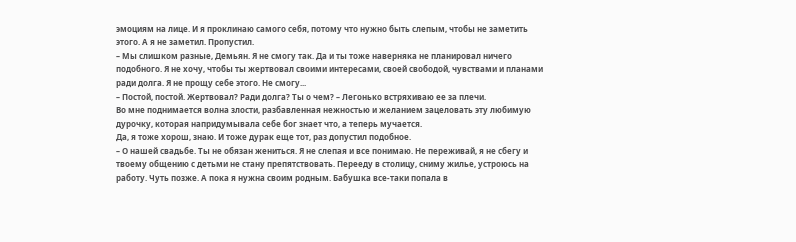эмоциям на лице. И я проклинаю самого себя, потому что нужно быть слепым, чтобы не заметить этого. А я не заметил. Пропустил.
– Мы слишком разные, Демьян. Я не смогу так. Да и ты тоже наверняка не планировал ничего подобного. Я не хочу, чтобы ты жертвовал своими интересами, своей свободой, чувствами и планами ради долга. Я не прощу себе этого. Не смогу...
– Постой, постой. Жертвовал? Ради долга? Ты о чем? – Легонько встряхиваю ее за плечи.
Во мне поднимается волна злости, разбавленная нежностью и желанием зацеловать эту любимую дурочку, которая напридумывала себе бог знает что, а теперь мучается.
Да, я тоже хорош, знаю. И тоже дурак еще тот, раз допустил подобное.
– О нашей свадьбе. Ты не обязан жениться. Я не слепая и все понимаю. Не переживай, я не сбегу и твоему общению с детьми не стану препятствовать. Перееду в столицу, сниму жилье, устроюсь на работу. Чуть позже. А пока я нужна своим родным. Бабушка все-таки попала в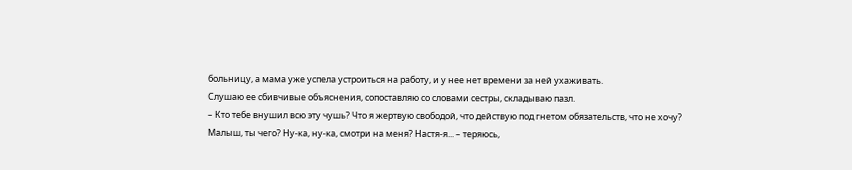больницу, а мама уже успела устроиться на работу, и у нее нет времени за ней ухаживать.
Слушаю ее сбивчивые объяснения, сопоставляю со словами сестры, складываю пазл.
– Кто тебе внушил всю эту чушь? Что я жертвую свободой, что действую под гнетом обязательств, что не хочу? Малыш, ты чего? Ну-ка, ну-ка, смотри на меня? Настя-я... – теряюсь,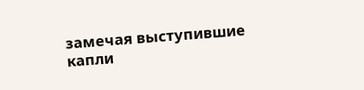замечая выступившие капли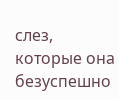слез, которые она безуспешно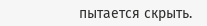пытается скрыть.